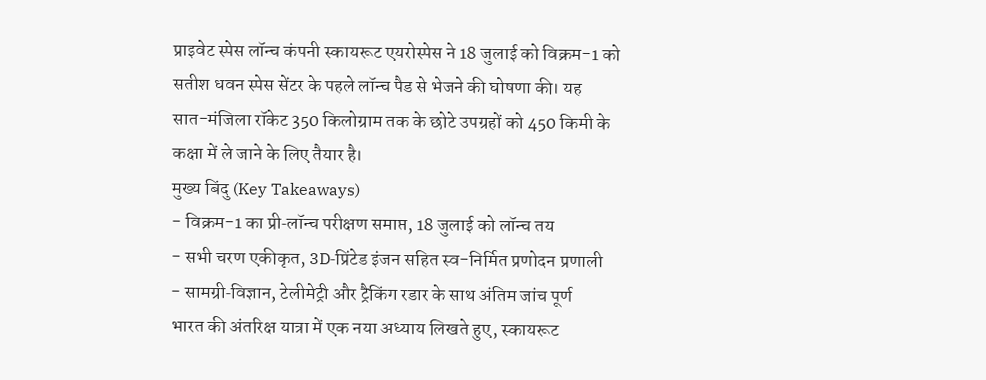प्राइवेट स्पेस लॉन्च कंपनी स्कायरूट एयरोस्पेस ने 18 जुलाई को विक्रम-1 को सतीश धवन स्पेस सेंटर के पहले लॉन्च पैड से भेजने की घोषणा की। यह सात-मंजिला रॉकेट 350 किलोग्राम तक के छोटे उपग्रहों को 450 किमी के कक्षा में ले जाने के लिए तैयार है।
मुख्य बिंदु (Key Takeaways)
- विक्रम-1 का प्री‑लॉन्च परीक्षण समाप्त, 18 जुलाई को लॉन्च तय
- सभी चरण एकीकृत, 3D‑प्रिंटेड इंजन सहित स्व-निर्मित प्रणोदन प्रणाली
- सामग्री‑विज्ञान, टेलीमेट्री और ट्रैकिंग रडार के साथ अंतिम जांच पूर्ण
भारत की अंतरिक्ष यात्रा में एक नया अध्याय लिखते हुए, स्कायरूट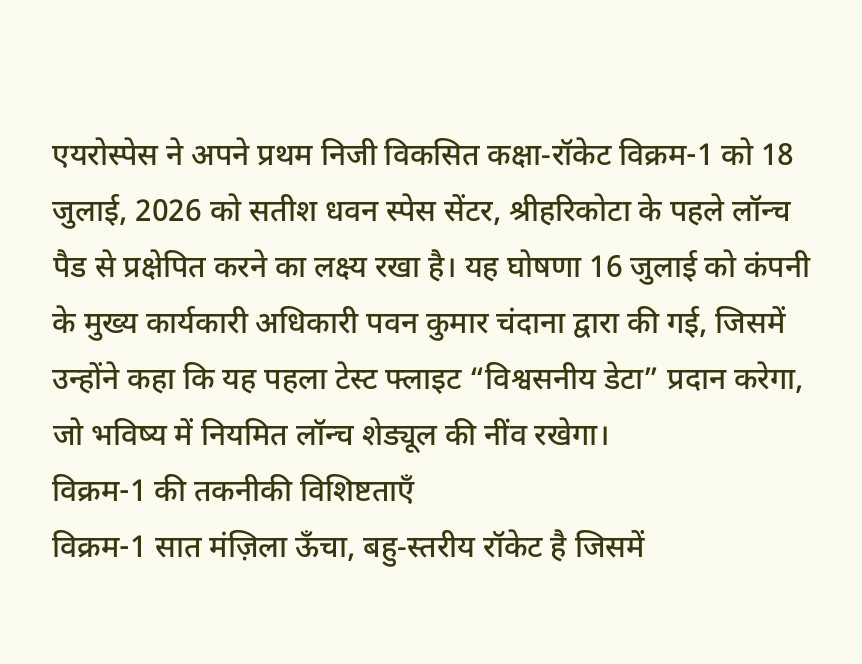एयरोस्पेस ने अपने प्रथम निजी विकसित कक्षा‑रॉकेट विक्रम-1 को 18 जुलाई, 2026 को सतीश धवन स्पेस सेंटर, श्रीहरिकोटा के पहले लॉन्च पैड से प्रक्षेपित करने का लक्ष्य रखा है। यह घोषणा 16 जुलाई को कंपनी के मुख्य कार्यकारी अधिकारी पवन कुमार चंदाना द्वारा की गई, जिसमें उन्होंने कहा कि यह पहला टेस्ट फ्लाइट “विश्वसनीय डेटा” प्रदान करेगा, जो भविष्य में नियमित लॉन्च शेड्यूल की नींव रखेगा।
विक्रम-1 की तकनीकी विशिष्टताएँ
विक्रम-1 सात मंज़िला ऊँचा, बहु‑स्तरीय रॉकेट है जिसमें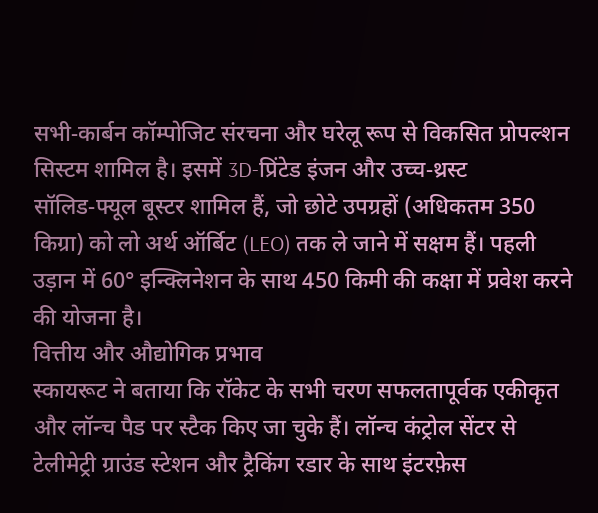सभी‑कार्बन कॉम्पोजिट संरचना और घरेलू रूप से विकसित प्रोपल्शन सिस्टम शामिल है। इसमें 3D‑प्रिंटेड इंजन और उच्च‑थ्रस्ट सॉलिड‑फ्यूल बूस्टर शामिल हैं, जो छोटे उपग्रहों (अधिकतम 350 किग्रा) को लो अर्थ ऑर्बिट (LEO) तक ले जाने में सक्षम हैं। पहली उड़ान में 60° इन्क्लिनेशन के साथ 450 किमी की कक्षा में प्रवेश करने की योजना है।
वित्तीय और औद्योगिक प्रभाव
स्कायरूट ने बताया कि रॉकेट के सभी चरण सफलतापूर्वक एकीकृत और लॉन्च पैड पर स्टैक किए जा चुके हैं। लॉन्च कंट्रोल सेंटर से टेलीमेट्री ग्राउंड स्टेशन और ट्रैकिंग रडार के साथ इंटरफ़ेस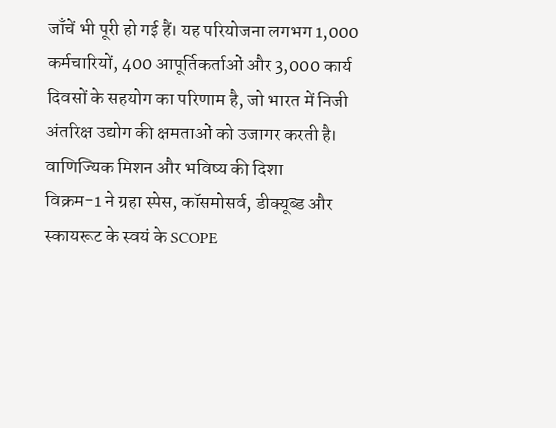जाँचें भी पूरी हो गई हैं। यह परियोजना लगभग 1,000 कर्मचारियों, 400 आपूर्तिकर्ताओं और 3,000 कार्य दिवसों के सहयोग का परिणाम है, जो भारत में निजी अंतरिक्ष उद्योग की क्षमताओं को उजागर करती है।
वाणिज्यिक मिशन और भविष्य की दिशा
विक्रम-1 ने ग्रहा स्पेस, कॉसमोसर्व, डीक्यूब्ड और स्कायरूट के स्वयं के SCOPE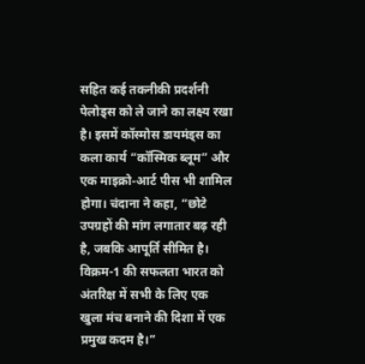सहित कई तकनीकी प्रदर्शनी पेलोड्स को ले जाने का लक्ष्य रखा है। इसमें कॉस्मोस डायमंड्स का कला कार्य “कॉस्मिक ब्लूम” और एक माइक्रो‑आर्ट पीस भी शामिल होगा। चंदाना ने कहा, “छोटे उपग्रहों की मांग लगातार बढ़ रही है, जबकि आपूर्ति सीमित है। विक्रम-1 की सफलता भारत को अंतरिक्ष में सभी के लिए एक खुला मंच बनाने की दिशा में एक प्रमुख कदम है।”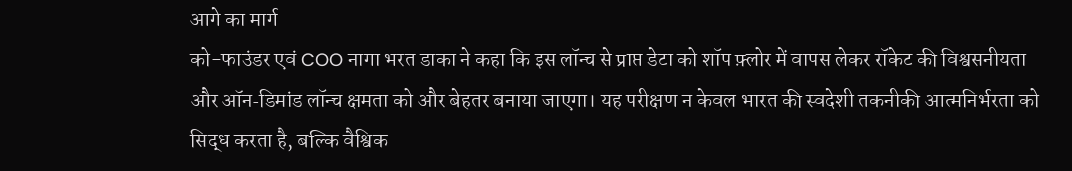आगे का मार्ग
को-फाउंडर एवं COO नागा भरत डाका ने कहा कि इस लॉन्च से प्राप्त डेटा को शॉप फ़्लोर में वापस लेकर रॉकेट की विश्वसनीयता और ऑन‑डिमांड लॉन्च क्षमता को और बेहतर बनाया जाएगा। यह परीक्षण न केवल भारत की स्वदेशी तकनीकी आत्मनिर्भरता को सिद्ध करता है, बल्कि वैश्विक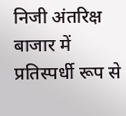निजी अंतरिक्ष बाजार में प्रतिस्पर्धी रूप से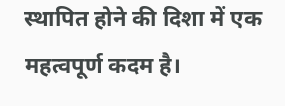स्थापित होने की दिशा में एक महत्वपूर्ण कदम है।